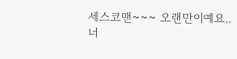세스코맨~~~ 오랜만이예요..
너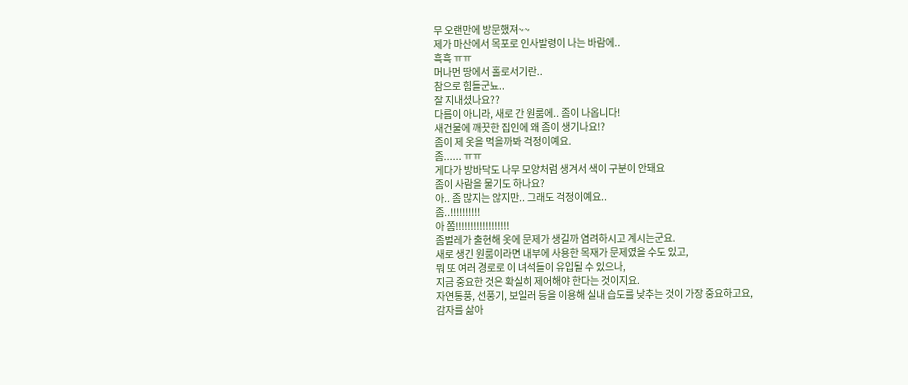무 오랜만에 방문했져~~
제가 마산에서 목포로 인사발령이 나는 바람에..
흑흑 ㅠㅠ
머나먼 땅에서 홀로서기란..
참으로 힘들군뇨..
잘 지내셨나요??
다름이 아니라, 새로 간 원룸에.. 좀이 나옵니다!
새건물에 깨끗한 집인에 왜 좀이 생기나요!?
좀이 제 옷을 먹을까봐 걱정이예요.
좀...... ㅠㅠ
게다가 방바닥도 나무 모양처럼 생겨서 색이 구분이 안돼요
좀이 사람을 물기도 하나요?
아.. 좀 많지는 않지만.. 그래도 걱정이예요..
좀..!!!!!!!!!!
아 쫌!!!!!!!!!!!!!!!!!!
좀벌레가 출현해 옷에 문제가 생길까 염려하시고 계시는군요.
새로 생긴 원룸이라면 내부에 사용한 목재가 문제였을 수도 있고,
뭐 또 여러 경로로 이 녀석들이 유입될 수 있으나,
지금 중요한 것은 확실히 제어해야 한다는 것이지요.
자연통풍, 선풍기, 보일러 등을 이용해 실내 습도를 낮추는 것이 가장 중요하고요,
감자를 삶아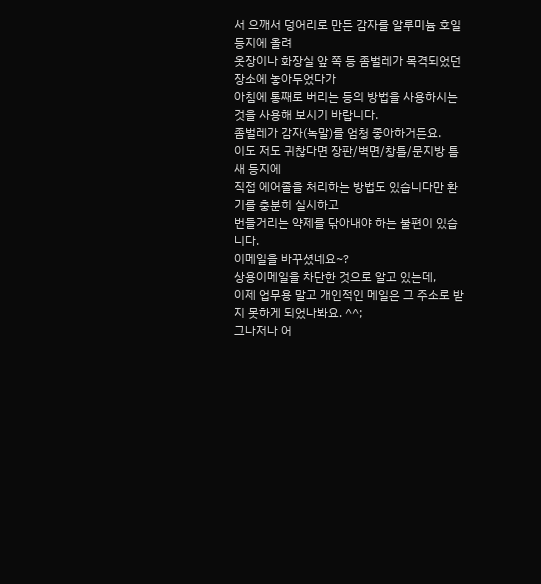서 으깨서 덩어리로 만든 감자를 알루미늄 호일 등지에 올려
옷장이나 화장실 앞 쪽 등 좀벌레가 목격되었던 장소에 놓아두었다가
아침에 통째로 버리는 등의 방법을 사용하시는 것을 사용해 보시기 바랍니다.
좀벌레가 감자(녹말)를 엄청 좋아하거든요.
이도 저도 귀찮다면 장판/벽면/창틀/문지방 틈새 등지에
직접 에어졸을 처리하는 방법도 있습니다만 환기를 충분히 실시하고
번들거리는 약제를 닦아내야 하는 불편이 있습니다.
이메일을 바꾸셨네요~?
상용이메일을 차단한 것으로 알고 있는데,
이제 업무용 말고 개인적인 메일은 그 주소로 받지 못하게 되었나봐요. ^^;
그나저나 어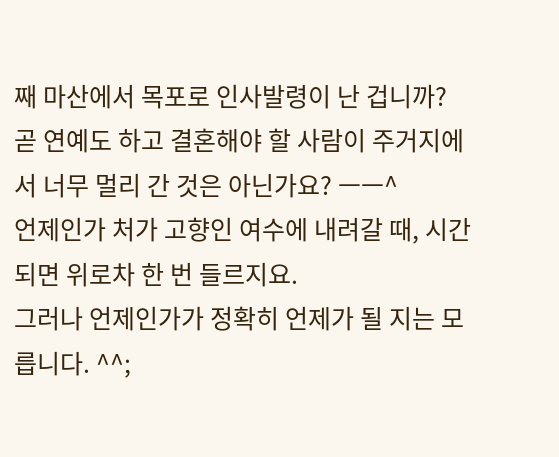째 마산에서 목포로 인사발령이 난 겁니까?
곧 연예도 하고 결혼해야 할 사람이 주거지에서 너무 멀리 간 것은 아닌가요? ㅡㅡ^
언제인가 처가 고향인 여수에 내려갈 때, 시간되면 위로차 한 번 들르지요.
그러나 언제인가가 정확히 언제가 될 지는 모릅니다. ^^;